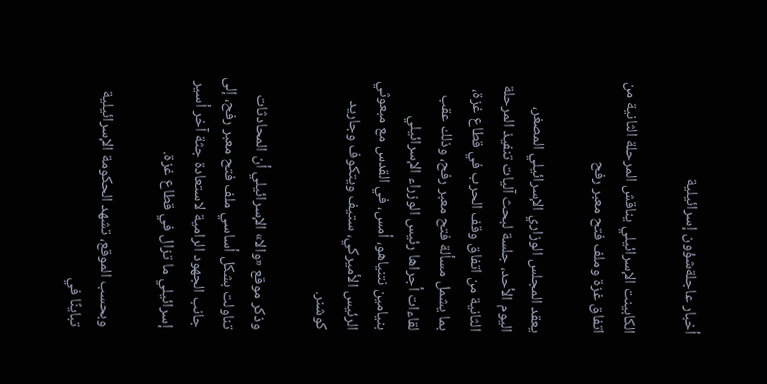أخبار عاجلةشؤون إسرائيلية

الكابينت الإسرائيلي يناقش المرحلة الثانية من اتفاق غزة وملف فتح معبر رفح

يعقد المجلس الوزاري الإسرائيلي المصغر، اليوم الأحد، جلسة لبحث آليات تنفيذ المرحلة الثانية من اتفاق وقف الحرب في قطاع غزة، بما يشمل مسألة فتح معبر رفح، وذلك عقب لقاءات أجراها رئيس الوزراء الإسرائيلي بنيامين نتنياهو، أمس، في القدس مع مبعوثي الرئيس الأميركي، ستيف ويتكوف وجاريد كوشنر.

وذكر موقع «والا» الإسرائيلي أن المحادثات تناولت بشكل أساسي ملف فتح معبر رفح، إلى جانب الجهود الرامية لاستعادة جثة آخر أسير إسرائيلي ما تزال في قطاع غزة.

وبحسب الموقع، تشهد الحكومة الإسرائيلية تباينًا في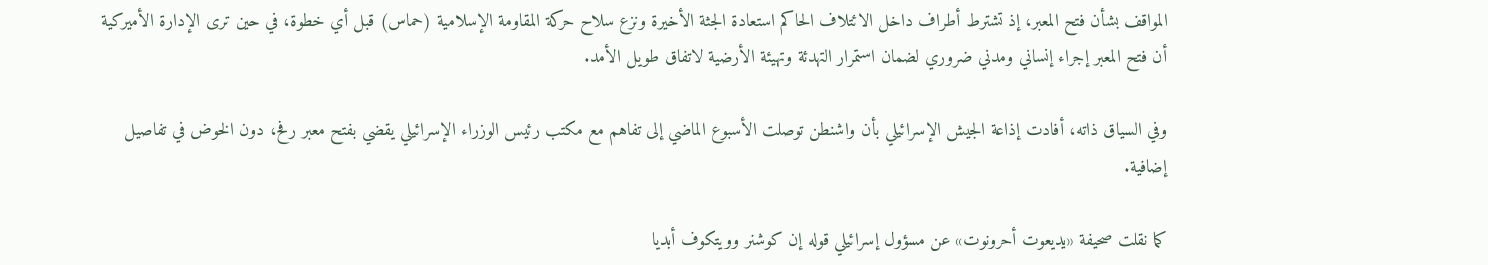المواقف بشأن فتح المعبر، إذ تشترط أطراف داخل الائتلاف الحاكم استعادة الجثة الأخيرة ونزع سلاح حركة المقاومة الإسلامية (حماس) قبل أي خطوة، في حين ترى الإدارة الأميركية أن فتح المعبر إجراء إنساني ومدني ضروري لضمان استمرار التهدئة وتهيئة الأرضية لاتفاق طويل الأمد.

وفي السياق ذاته، أفادت إذاعة الجيش الإسرائيلي بأن واشنطن توصلت الأسبوع الماضي إلى تفاهم مع مكتب رئيس الوزراء الإسرائيلي يقضي بفتح معبر رفح، دون الخوض في تفاصيل إضافية.

كما نقلت صحيفة «يديعوت أحرونوت» عن مسؤول إسرائيلي قوله إن كوشنر وويتكوف أبديا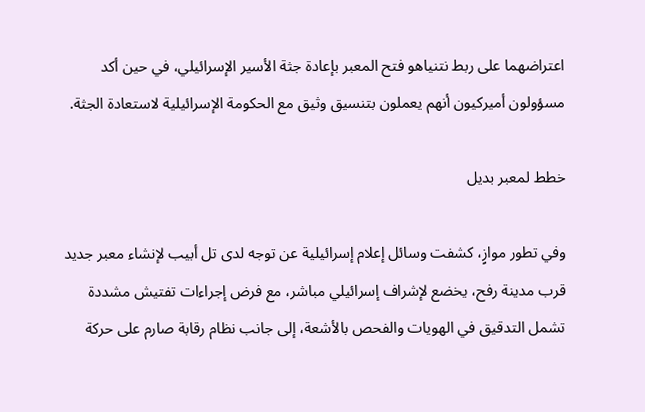اعتراضهما على ربط نتنياهو فتح المعبر بإعادة جثة الأسير الإسرائيلي، في حين أكد مسؤولون أميركيون أنهم يعملون بتنسيق وثيق مع الحكومة الإسرائيلية لاستعادة الجثة.

خطط لمعبر بديل

وفي تطور موازٍ، كشفت وسائل إعلام إسرائيلية عن توجه لدى تل أبيب لإنشاء معبر جديد قرب مدينة رفح، يخضع لإشراف إسرائيلي مباشر، مع فرض إجراءات تفتيش مشددة تشمل التدقيق في الهويات والفحص بالأشعة، إلى جانب نظام رقابة صارم على حركة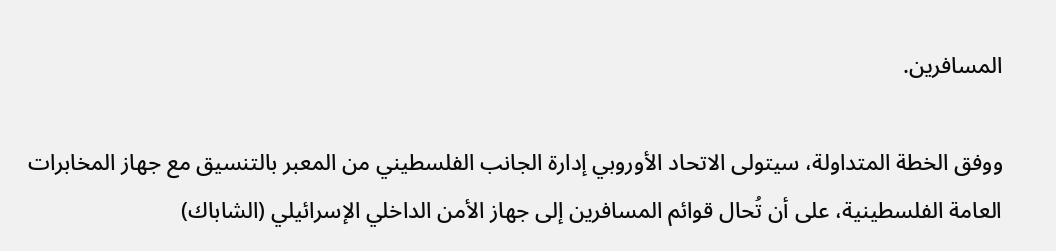المسافرين.

ووفق الخطة المتداولة، سيتولى الاتحاد الأوروبي إدارة الجانب الفلسطيني من المعبر بالتنسيق مع جهاز المخابرات العامة الفلسطينية، على أن تُحال قوائم المسافرين إلى جهاز الأمن الداخلي الإسرائيلي (الشاباك)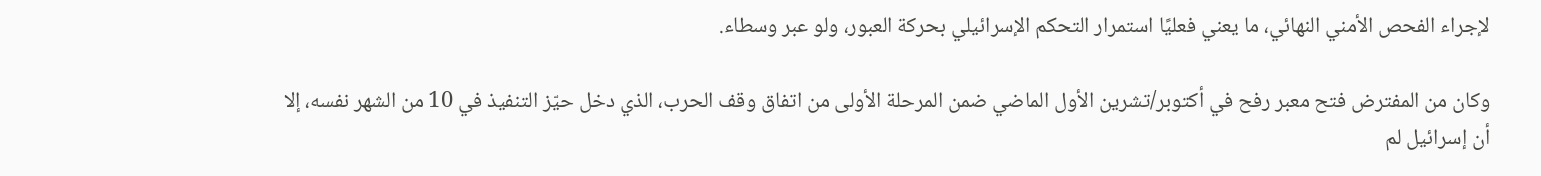لإجراء الفحص الأمني النهائي، ما يعني فعليًا استمرار التحكم الإسرائيلي بحركة العبور، ولو عبر وسطاء.

وكان من المفترض فتح معبر رفح في أكتوبر/تشرين الأول الماضي ضمن المرحلة الأولى من اتفاق وقف الحرب، الذي دخل حيّز التنفيذ في 10 من الشهر نفسه، إلا أن إسرائيل لم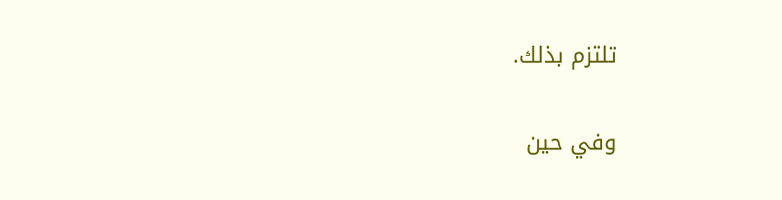تلتزم بذلك.

وفي حين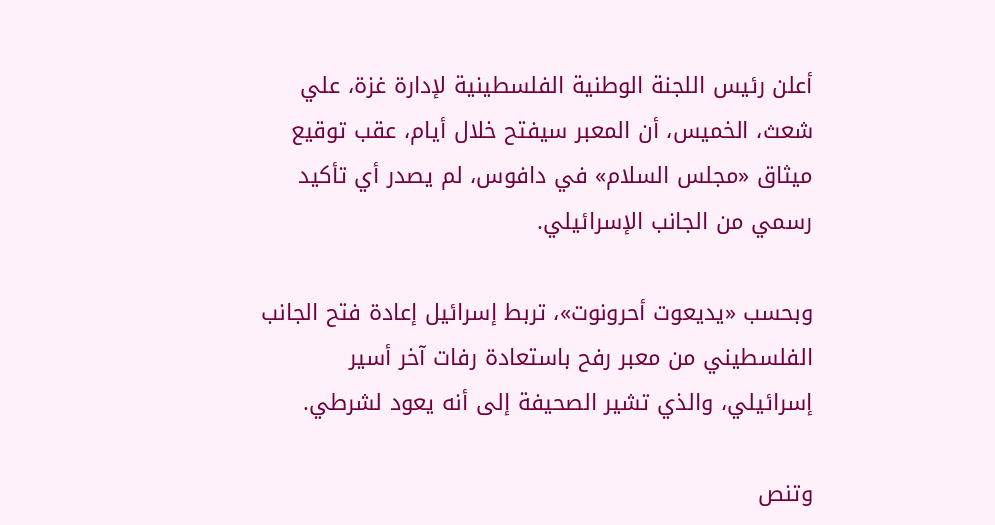أعلن رئيس اللجنة الوطنية الفلسطينية لإدارة غزة، علي شعث، الخميس، أن المعبر سيفتح خلال أيام، عقب توقيع ميثاق «مجلس السلام» في دافوس، لم يصدر أي تأكيد رسمي من الجانب الإسرائيلي.

وبحسب «يديعوت أحرونوت»، تربط إسرائيل إعادة فتح الجانب الفلسطيني من معبر رفح باستعادة رفات آخر أسير إسرائيلي، والذي تشير الصحيفة إلى أنه يعود لشرطي.

وتنص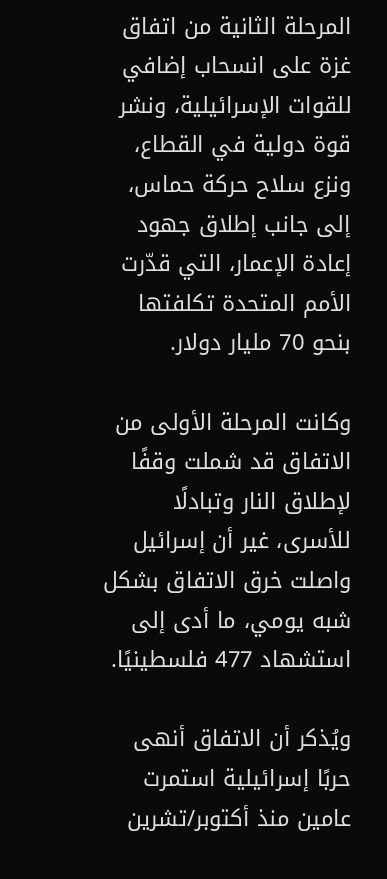المرحلة الثانية من اتفاق غزة على انسحاب إضافي للقوات الإسرائيلية، ونشر قوة دولية في القطاع، ونزع سلاح حركة حماس، إلى جانب إطلاق جهود إعادة الإعمار، التي قدّرت الأمم المتحدة تكلفتها بنحو 70 مليار دولار.

وكانت المرحلة الأولى من الاتفاق قد شملت وقفًا لإطلاق النار وتبادلًا للأسرى، غير أن إسرائيل واصلت خرق الاتفاق بشكل شبه يومي، ما أدى إلى استشهاد 477 فلسطينيًا.

ويُذكر أن الاتفاق أنهى حربًا إسرائيلية استمرت عامين منذ أكتوبر/تشرين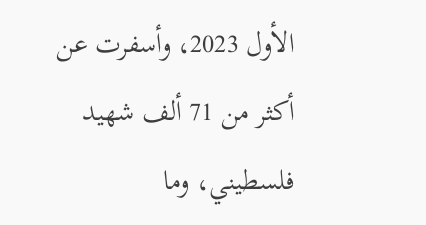الأول 2023، وأسفرت عن أكثر من 71 ألف شهيد فلسطيني، وما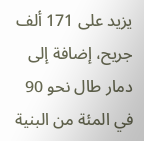يزيد على 171 ألف جريح، إضافة إلى دمار طال نحو 90 في المئة من البنية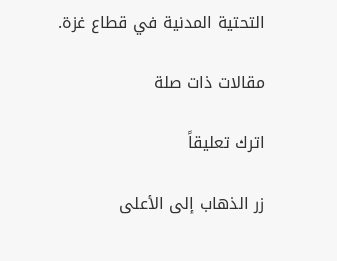التحتية المدنية في قطاع غزة.

مقالات ذات صلة

اترك تعليقاً

زر الذهاب إلى الأعلى